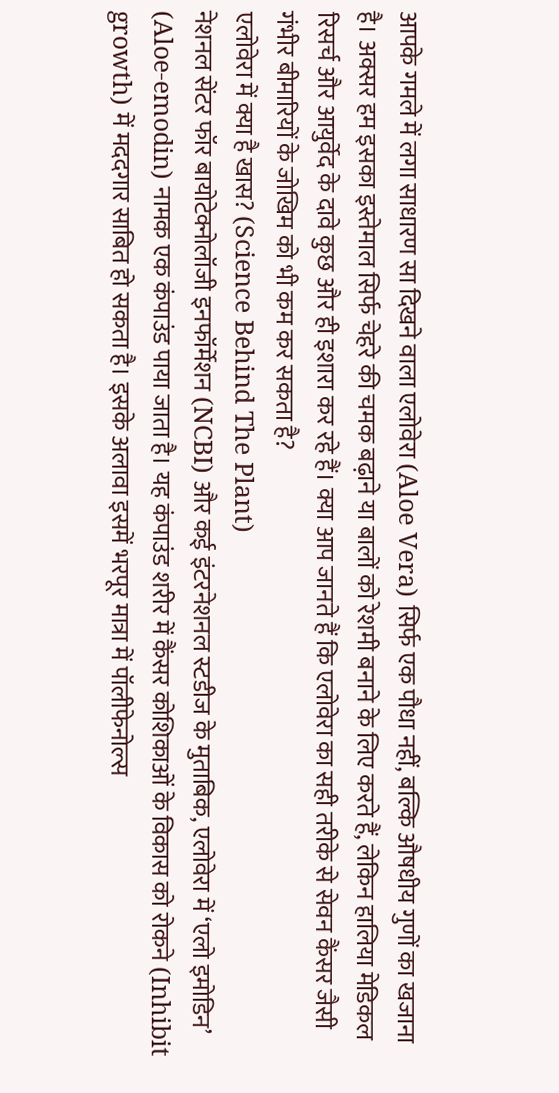आपके गमले में लगा साधारण सा दिखने वाला एलोवेरा (Aloe Vera) सिर्फ एक पौधा नहीं, बल्कि औषधीय गुणों का खजाना है। अक्सर हम इसका इस्तेमाल सिर्फ चेहरे की चमक बढ़ाने या बालों को रेशमी बनाने के लिए करते हैं, लेकिन हालिया मेडिकल रिसर्च और आयुर्वेद के दावे कुछ और ही इशारा कर रहे हैं। क्या आप जानते हैं कि एलोवेरा का सही तरीके से सेवन कैंसर जैसी गंभीर बीमारियों के जोखिम को भी कम कर सकता है?
एलोवेरा में क्या है खास? (Science Behind The Plant)
नेशनल सेंटर फॉर बायोटेक्नोलॉजी इनफॉर्मेशन (NCBI) और कई इंटरनेशनल स्टडीज के मुताबिक, एलोवेरा में ‘एलो इमोडिन’ (Aloe-emodin) नामक एक कंपाउंड पाया जाता है। यह कंपाउंड शरीर में कैंसर कोशिकाओं के विकास को रोकने (Inhibit growth) में मददगार साबित हो सकता है। इसके अलावा इसमें भरपूर मात्रा में पॉलीफेनोल्स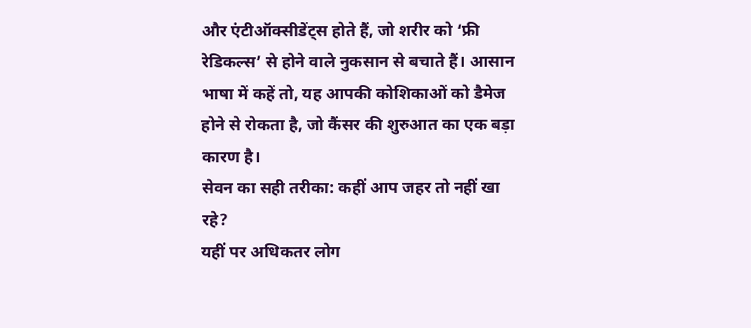और एंटीऑक्सीडेंट्स होते हैं, जो शरीर को ‘फ्री रेडिकल्स’ से होने वाले नुकसान से बचाते हैं। आसान भाषा में कहें तो, यह आपकी कोशिकाओं को डैमेज होने से रोकता है, जो कैंसर की शुरुआत का एक बड़ा कारण है।
सेवन का सही तरीका: कहीं आप जहर तो नहीं खा रहे?
यहीं पर अधिकतर लोग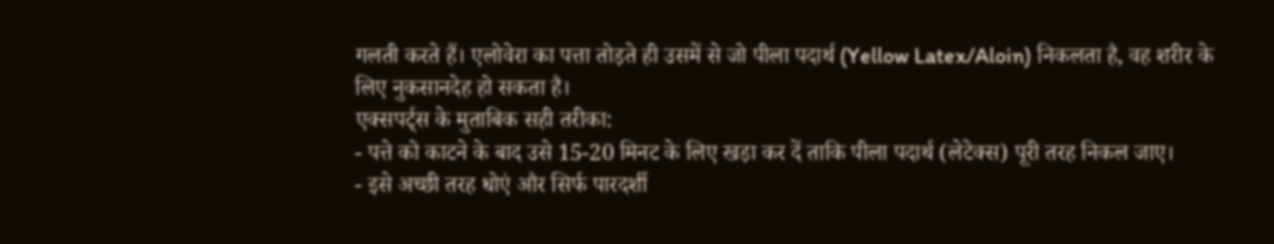गलती करते हैं। एलोवेरा का पत्ता तोड़ते ही उसमें से जो पीला पदार्थ (Yellow Latex/Aloin) निकलता है, वह शरीर के लिए नुकसानदेह हो सकता है।
एक्सपर्ट्स के मुताबिक सही तरीका:
- पत्ते को काटने के बाद उसे 15-20 मिनट के लिए खड़ा कर दें ताकि पीला पदार्थ (लेटेक्स) पूरी तरह निकल जाए।
- इसे अच्छी तरह धोएं और सिर्फ पारदर्शी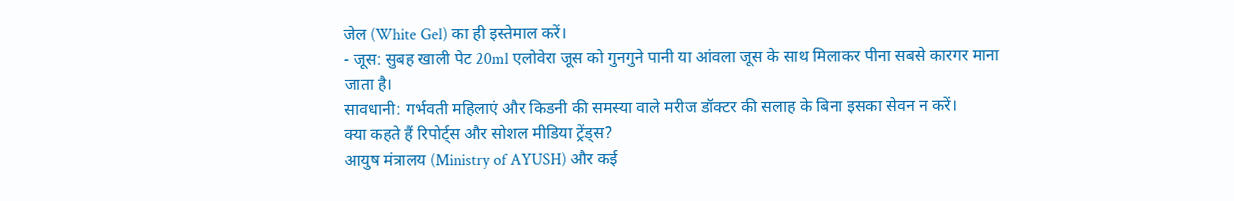जेल (White Gel) का ही इस्तेमाल करें।
- जूस: सुबह खाली पेट 20ml एलोवेरा जूस को गुनगुने पानी या आंवला जूस के साथ मिलाकर पीना सबसे कारगर माना जाता है।
सावधानी: गर्भवती महिलाएं और किडनी की समस्या वाले मरीज डॉक्टर की सलाह के बिना इसका सेवन न करें।
क्या कहते हैं रिपोर्ट्स और सोशल मीडिया ट्रेंड्स?
आयुष मंत्रालय (Ministry of AYUSH) और कई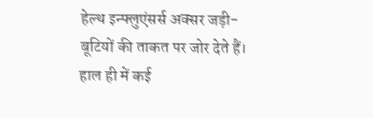हेल्थ इन्फ्लुएंसर्स अक्सर जड़ी-बूटियों की ताकत पर जोर देते हैं। हाल ही में कई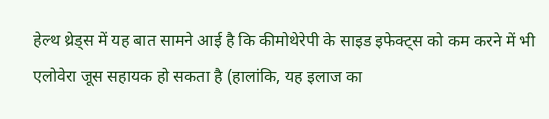हेल्थ थ्रेड्स में यह बात सामने आई है कि कीमोथेरेपी के साइड इफेक्ट्स को कम करने में भी एलोवेरा जूस सहायक हो सकता है (हालांकि, यह इलाज का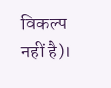विकल्प नहीं है)।